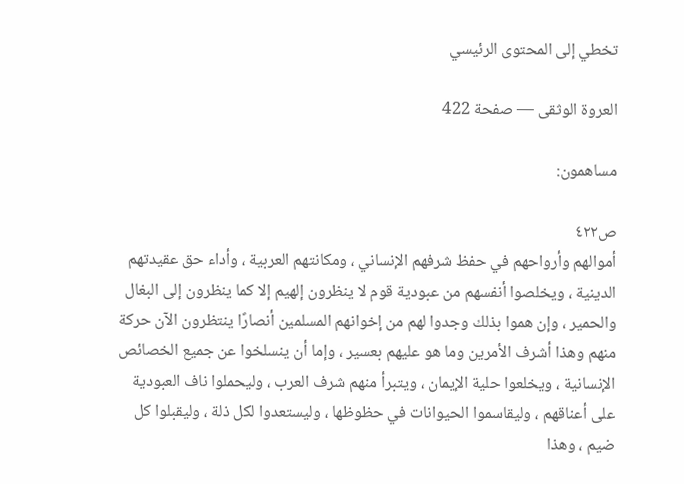تخطي إلى المحتوى الرئيسي

العروة الوثقى — صفحة 422

مساهمون:

ص٤٢٢
أموالهم وأرواحهم في حفظ شرفهم الإنساني ، ومكانتهم العربية ، وأداء حق عقيدتهم الدينية ، ويخلصوا أنفسهم من عبودية قوم لا ينظرون إلهيم إلا كما ينظرون إلى البغال والحمير ، وإن هموا بذلك وجدوا لهم من إخوانهم المسلمين أنصارًا ينتظرون الآن حركة منهم وهذا أشرف الأمرين وما هو عليهم بعسير ، وإما أن ينسلخوا عن جميع الخصائص الإنسانية ، ويخلعوا حلية الإيمان ، ويتبرأ منهم شرف العرب ، وليحملوا ناف العبودية على أعناقهم ، وليقاسموا الحيوانات في حظوظها ، وليستعدوا لكل ذلة ، وليقبلوا كل ضيم ، وهذا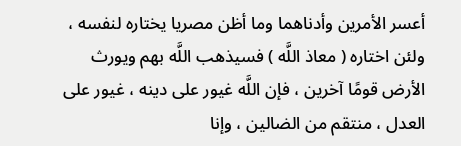أعسر الأمرين وأدناهما وما أظن مصريا يختاره لنفسه ، ولئن اختاره ( معاذ اللَّه ) فسيذهب اللَّه بهم ويورث الأرض قومًا آخرين ، فإن اللَّه غيور على دينه ، غيور على العدل ، منتقم من الضالين ، وإنا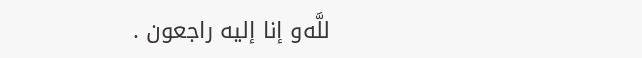للَّه‌و إنا إليه راجعون .